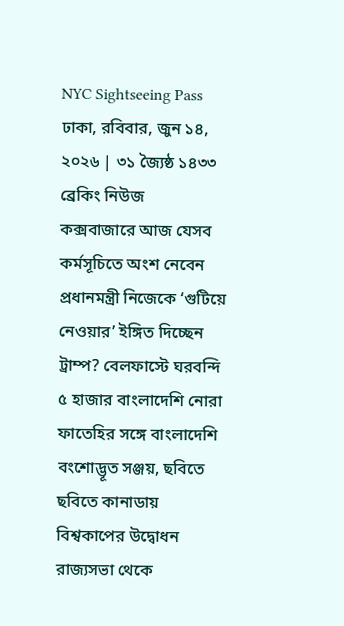NYC Sightseeing Pass
ঢাকা, রবিবার, জুন ১৪, ২০২৬ | ৩১ জ্যৈষ্ঠ ১৪৩৩
ব্রেকিং নিউজ
কক্সবাজারে আজ যেসব কর্মসূচিতে অংশ নেবেন প্রধানমন্ত্রী নিজেকে ‘গুটিয়ে নেওয়ার’ ইঙ্গিত দিচ্ছেন ট্রাম্প? বেলফাস্টে ঘরবন্দি ৫ হাজার বাংলাদেশি নোরা ফাতেহির সঙ্গে বাংলাদেশি বংশোদ্ভূত সঞ্জয়, ছবিতে ছবিতে কানাডায় বিশ্বকাপের উদ্বোধন রাজ্যসভা থেকে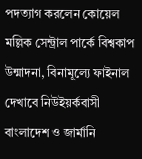পদত্যাগ করলেন কোয়েল মল্লিক সেন্ট্রাল পার্কে বিশ্বকাপ উন্মাদনা, বিনামূল্যে ফাইনাল দেখাবে নিউইয়র্কবাসী বাংলাদেশ ও জার্মানি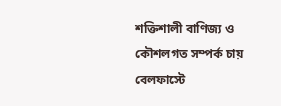শক্তিশালী বাণিজ্য ও কৌশলগত সম্পর্ক চায় বেলফাস্টে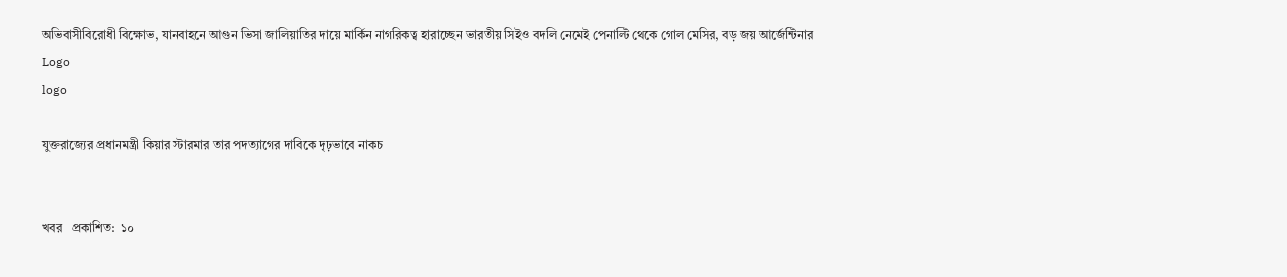অভিবাসীবিরোধী বিক্ষোভ, যানবাহনে আগুন ভিসা জালিয়াতির দায়ে মার্কিন নাগরিকত্ব হারাচ্ছেন ভারতীয় সিইও বদলি নেমেই পেনাল্টি থেকে গোল মেসির, বড় জয় আর্জেন্টিনার
Logo
logo

যুক্তরাজ্যের প্রধানমন্ত্রী কিয়ার স্টারমার তার পদত্যাগের দাবিকে দৃঢ়ভাবে নাকচ


খবর   প্রকাশিত:  ১০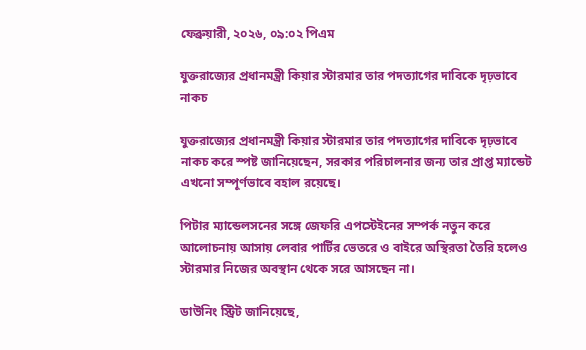ফেব্রুয়ারী, ২০২৬, ০৯:০২ পিএম

যুক্তরাজ্যের প্রধানমন্ত্রী কিয়ার স্টারমার তার পদত্যাগের দাবিকে দৃঢ়ভাবে নাকচ

যুক্তরাজ্যের প্রধানমন্ত্রী কিয়ার স্টারমার তার পদত্যাগের দাবিকে দৃঢ়ভাবে নাকচ করে স্পষ্ট জানিয়েছেন, সরকার পরিচালনার জন্য তার প্রাপ্ত ম্যান্ডেট এখনো সম্পূর্ণভাবে বহাল রয়েছে।

পিটার ম্যান্ডেলসনের সঙ্গে জেফরি এপস্টেইনের সম্পর্ক নতুন করে আলোচনায় আসায় লেবার পার্টির ভেতরে ও বাইরে অস্থিরতা তৈরি হলেও স্টারমার নিজের অবস্থান থেকে সরে আসছেন না।

ডাউনিং স্ট্রিট জানিয়েছে,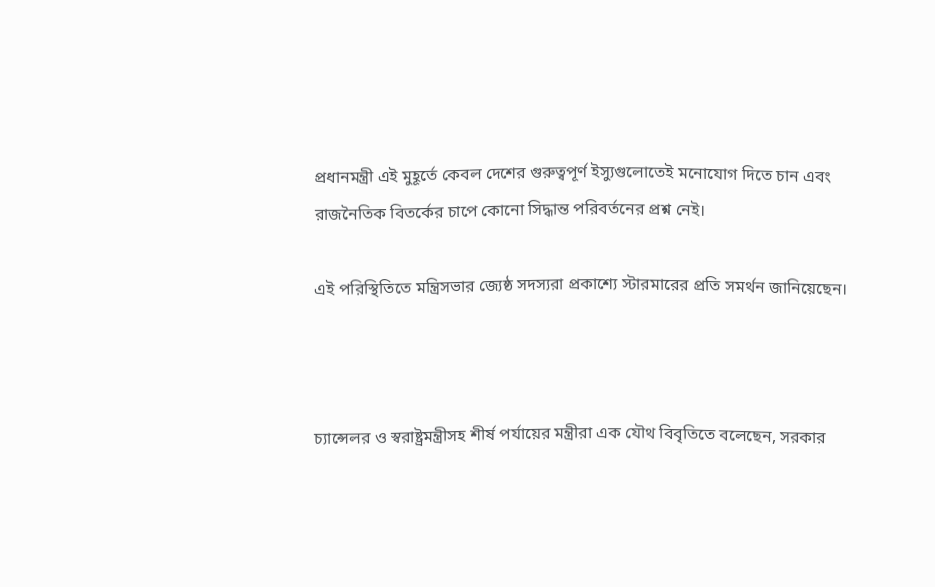প্রধানমন্ত্রী এই মুহূর্তে কেবল দেশের গুরুত্বপূর্ণ ইস্যুগুলোতেই মনোযোগ দিতে চান এবং রাজনৈতিক বিতর্কের চাপে কোনো সিদ্ধান্ত পরিবর্তনের প্রশ্ন নেই।

এই পরিস্থিতিতে মন্ত্রিসভার জ্যেষ্ঠ সদস্যরা প্রকাশ্যে স্টারমারের প্রতি সমর্থন জানিয়েছেন।



চ্যান্সেলর ও স্বরাষ্ট্রমন্ত্রীসহ শীর্ষ পর্যায়ের মন্ত্রীরা এক যৌথ বিবৃতিতে বলেছেন, সরকার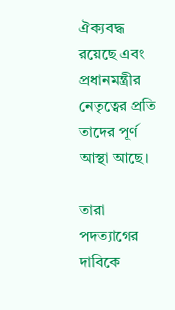ঐক্যবদ্ধ রয়েছে এবং প্রধানমন্ত্রীর নেতৃত্বের প্রতি তাদের পূর্ণ আস্থা আছে।

তারা পদত্যাগের দাবিকে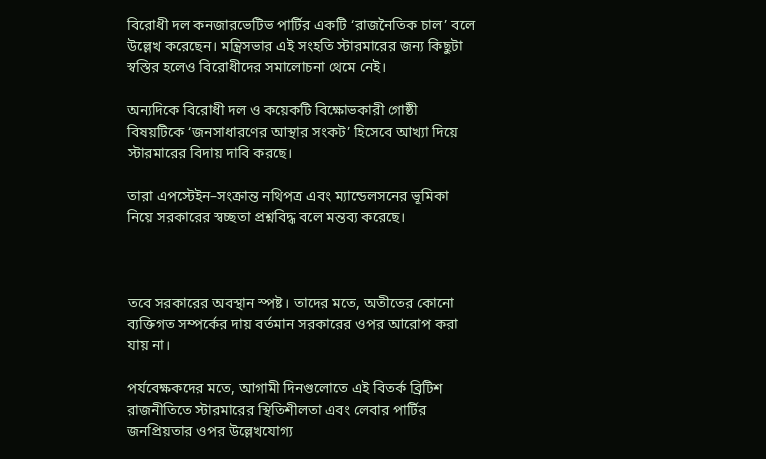বিরোধী দল কনজারভেটিভ পার্টির একটি ‘রাজনৈতিক চাল’ বলে উল্লেখ করেছেন। মন্ত্রিসভার এই সংহতি স্টারমারের জন্য কিছুটা স্বস্তির হলেও বিরোধীদের সমালোচনা থেমে নেই।

অন্যদিকে বিরোধী দল ও কয়েকটি বিক্ষোভকারী গোষ্ঠী বিষয়টিকে ‘জনসাধারণের আস্থার সংকট’ হিসেবে আখ্যা দিয়ে স্টারমারের বিদায় দাবি করছে।

তারা এপস্টেইন–সংক্রান্ত নথিপত্র এবং ম্যান্ডেলসনের ভূমিকা নিয়ে সরকারের স্বচ্ছতা প্রশ্নবিদ্ধ বলে মন্তব্য করেছে।



তবে সরকারের অবস্থান স্পষ্ট। তাদের মতে, অতীতের কোনো ব্যক্তিগত সম্পর্কের দায় বর্তমান সরকারের ওপর আরোপ করা যায় না।

পর্যবেক্ষকদের মতে, আগামী দিনগুলোতে এই বিতর্ক ব্রিটিশ রাজনীতিতে স্টারমারের স্থিতিশীলতা এবং লেবার পার্টির জনপ্রিয়তার ওপর উল্লেখযোগ্য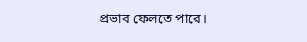প্রভাব ফেলতে পারে।